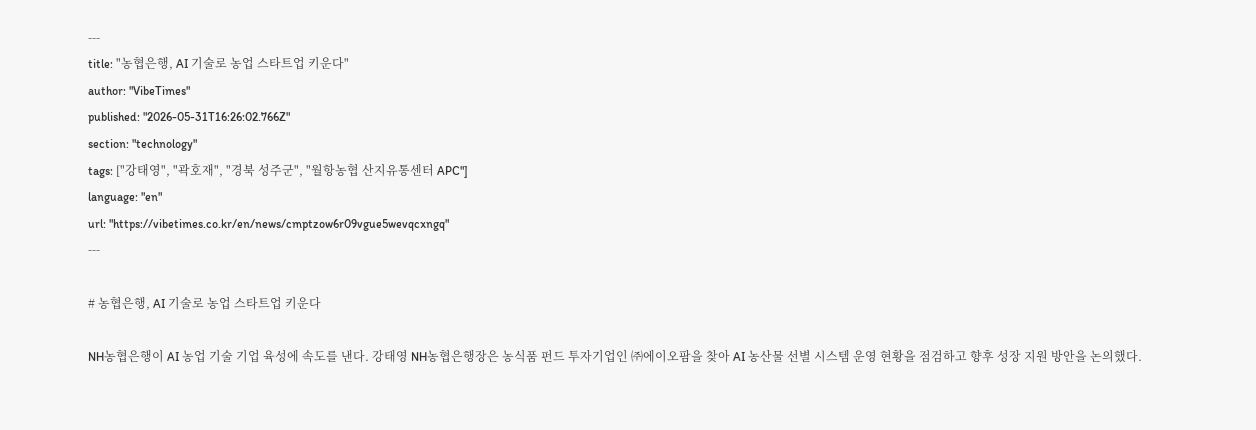---
title: "농협은행, AI 기술로 농업 스타트업 키운다"
author: "VibeTimes"
published: "2026-05-31T16:26:02.766Z"
section: "technology"
tags: ["강태영", "곽호재", "경북 성주군", "월항농협 산지유통센터 APC"]
language: "en"
url: "https://vibetimes.co.kr/en/news/cmptzow6r09vgue5wevqcxngq"
---

# 농협은행, AI 기술로 농업 스타트업 키운다

NH농협은행이 AI 농업 기술 기업 육성에 속도를 낸다. 강태영 NH농협은행장은 농식품 펀드 투자기업인 ㈜에이오팜을 찾아 AI 농산물 선별 시스템 운영 현황을 점검하고 향후 성장 지원 방안을 논의했다.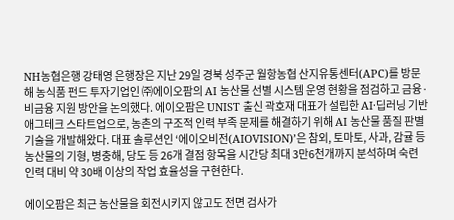NH농협은행 강태영 은행장은 지난 29일 경북 성주군 월항농협 산지유통센터(APC)를 방문해 농식품 펀드 투자기업인 ㈜에이오팜의 AI 농산물 선별 시스템 운영 현황을 점검하고 금융·비금융 지원 방안을 논의했다. 에이오팜은 UNIST 출신 곽호재 대표가 설립한 AI·딥러닝 기반 애그테크 스타트업으로, 농촌의 구조적 인력 부족 문제를 해결하기 위해 AI 농산물 품질 판별 기술을 개발해왔다. 대표 솔루션인 ‘에이오비전(AIOVISION)’은 참외, 토마토, 사과, 감귤 등 농산물의 기형, 병충해, 당도 등 26개 결점 항목을 시간당 최대 3만6천개까지 분석하며 숙련 인력 대비 약 30배 이상의 작업 효율성을 구현한다.

에이오팜은 최근 농산물을 회전시키지 않고도 전면 검사가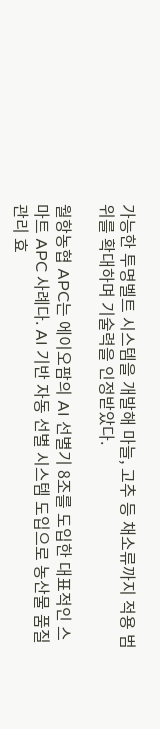가능한 투명벨트 시스템을 개발해 마늘, 고추 등 채소류까지 적용 범위를 확대하며 기술력을 인정받았다.

월항농협 APC는 에이오팜의 AI 선별기 8조를 도입한 대표적인 스마트 APC 사례다. AI 기반 자동 선별 시스템 도입으로 농산물 품질 관리 효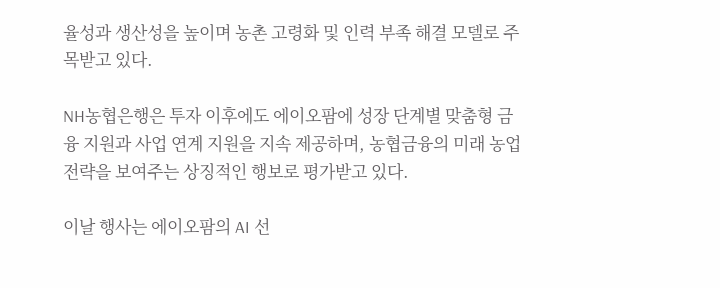율성과 생산성을 높이며 농촌 고령화 및 인력 부족 해결 모델로 주목받고 있다.

NH농협은행은 투자 이후에도 에이오팜에 성장 단계별 맞춤형 금융 지원과 사업 연계 지원을 지속 제공하며, 농협금융의 미래 농업 전략을 보여주는 상징적인 행보로 평가받고 있다.

이날 행사는 에이오팜의 AI 선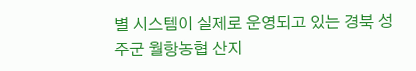별 시스템이 실제로 운영되고 있는 경북 성주군 월항농협 산지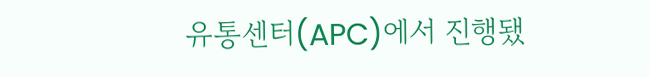유통센터(APC)에서 진행됐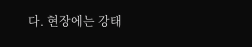다. 현장에는 강태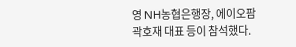영 NH농협은행장, 에이오팜 곽호재 대표 등이 참석했다.